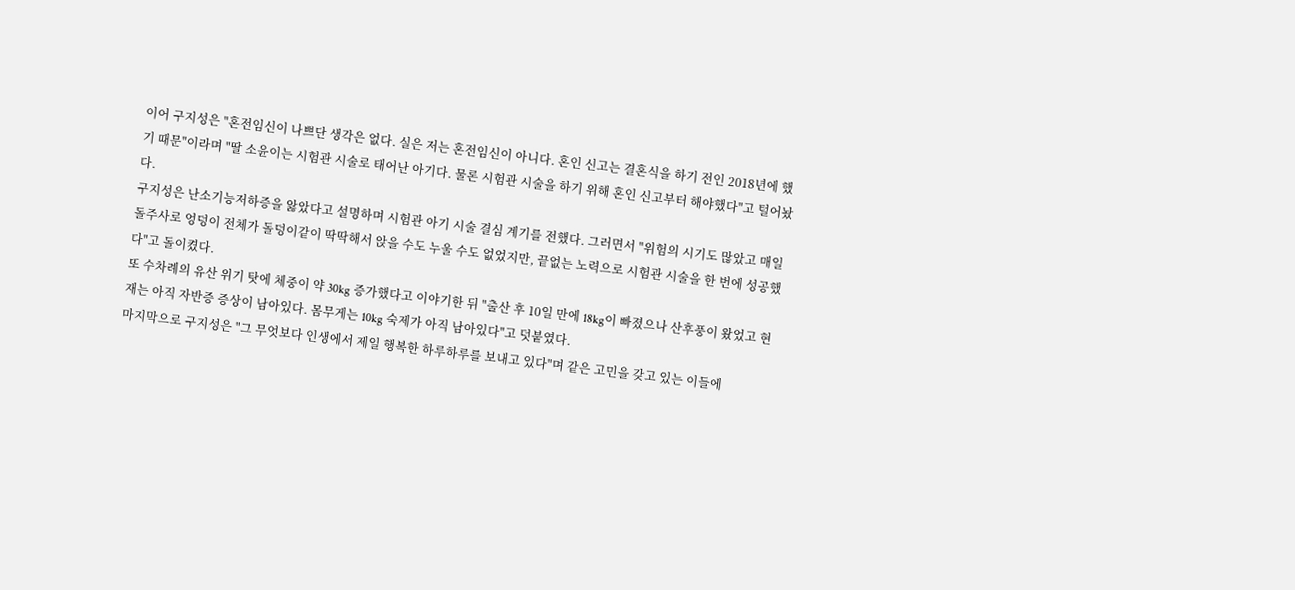이어 구지성은 "혼전임신이 나쁘단 생각은 없다. 실은 저는 혼전임신이 아니다. 혼인 신고는 결혼식을 하기 전인 2018년에 했기 때문"이라며 "딸 소윤이는 시험관 시술로 태어난 아기다. 물론 시험관 시술을 하기 위해 혼인 신고부터 해야했다"고 털어놨다.
구지성은 난소기능저하증을 앓았다고 설명하며 시험관 아기 시술 결심 계기를 전했다. 그러면서 "위험의 시기도 많았고 매일 돌주사로 엉덩이 전체가 돌덩이같이 딱딱해서 앉을 수도 누울 수도 없었지만, 끝없는 노력으로 시험관 시술을 한 번에 성공했다"고 돌이켰다.
또 수차례의 유산 위기 탓에 체중이 약 30kg 증가했다고 이야기한 뒤 "출산 후 10일 만에 18kg이 빠졌으나 산후풍이 왔었고 현재는 아직 자반증 증상이 남아있다. 몸무게는 10kg 숙제가 아직 남아있다"고 덧붙였다.
마지막으로 구지성은 "그 무엇보다 인생에서 제일 행복한 하루하루를 보내고 있다"며 같은 고민을 갖고 있는 이들에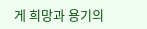게 희망과 용기의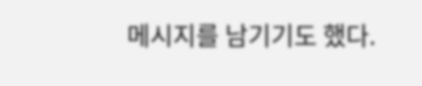메시지를 남기기도 했다.